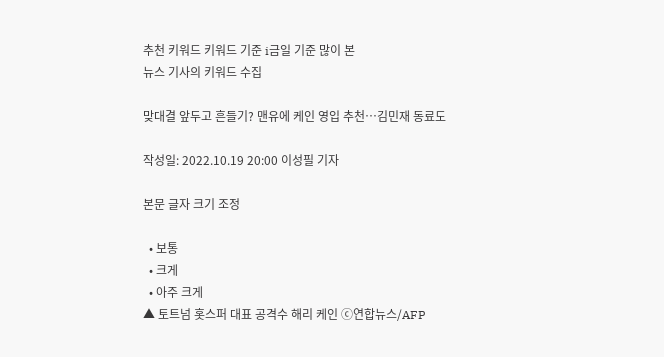추천 키워드 키워드 기준 i금일 기준 많이 본
뉴스 기사의 키워드 수집

맞대결 앞두고 흔들기? 맨유에 케인 영입 추천…김민재 동료도

작성일: 2022.10.19 20:00 이성필 기자

본문 글자 크기 조정

  • 보통
  • 크게
  • 아주 크게
▲ 토트넘 홋스퍼 대표 공격수 해리 케인 ⓒ연합뉴스/AFP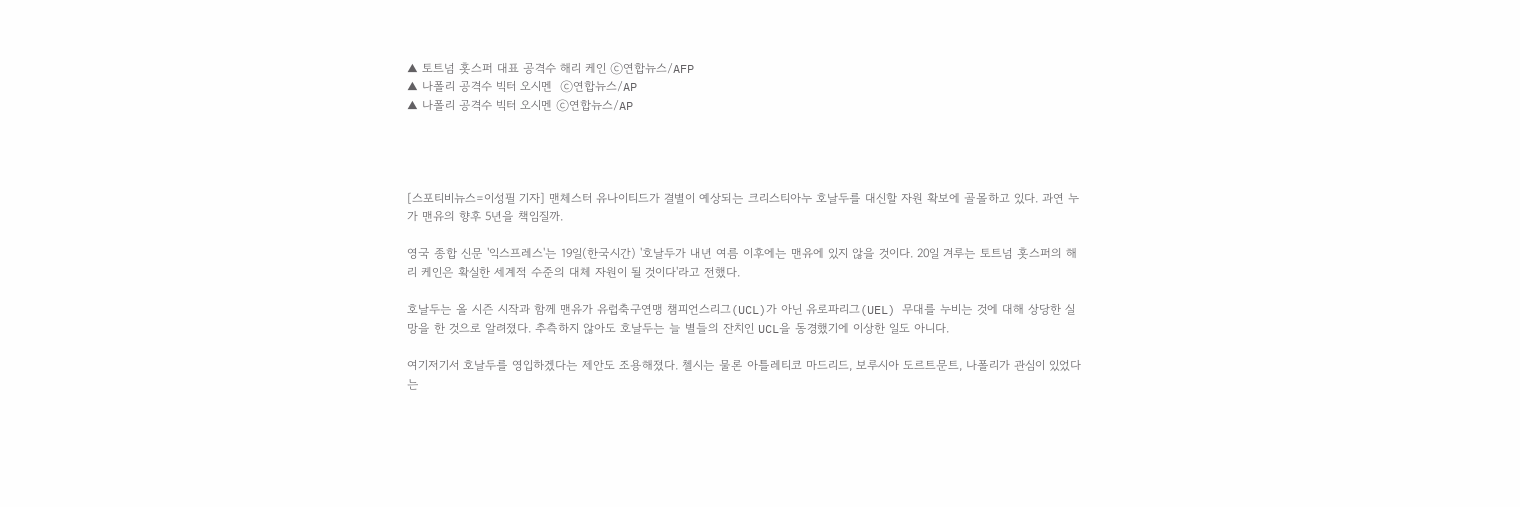▲ 토트넘 홋스퍼 대표 공격수 해리 케인 ⓒ연합뉴스/AFP
▲ 나폴리 공격수 빅터 오시멘  ⓒ연합뉴스/AP
▲ 나폴리 공격수 빅터 오시멘 ⓒ연합뉴스/AP




[스포티비뉴스=이성필 기자] 맨체스터 유나이티드가 결별이 예상되는 크리스티아누 호날두를 대신할 자원 확보에 골몰하고 있다. 과연 누가 맨유의 향후 5년을 책임질까.

영국 종합 신문 '익스프레스'는 19일(한국시간) '호날두가 내년 여름 이후에는 맨유에 있지 않을 것이다. 20일 겨루는 토트넘 홋스퍼의 해리 케인은 확실한 세계적 수준의 대체 자원이 될 것이다'라고 전했다.

호날두는 올 시즌 시작과 함께 맨유가 유럽축구연맹 챔피언스리그(UCL)가 아닌 유로파리그(UEL) 무대를 누비는 것에 대해 상당한 실망을 한 것으로 알려졌다. 추측하지 않아도 호날두는 늘 별들의 잔치인 UCL을 동경했기에 이상한 일도 아니다.

여기저기서 호날두를 영입하겠다는 제안도 조용해졌다. 첼시는 물론 아틀레티코 마드리드, 보루시아 도르트문트, 나폴리가 관심이 있었다는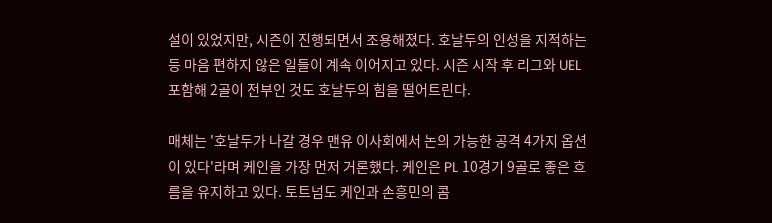설이 있었지만, 시즌이 진행되면서 조용해졌다. 호날두의 인성을 지적하는 등 마음 편하지 않은 일들이 계속 이어지고 있다. 시즌 시작 후 리그와 UEL 포함해 2골이 전부인 것도 호날두의 힘을 떨어트린다.

매체는 '호날두가 나갈 경우 맨유 이사회에서 논의 가능한 공격 4가지 옵션이 있다'라며 케인을 가장 먼저 거론했다. 케인은 PL 10경기 9골로 좋은 흐름을 유지하고 있다. 토트넘도 케인과 손흥민의 콤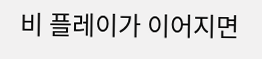비 플레이가 이어지면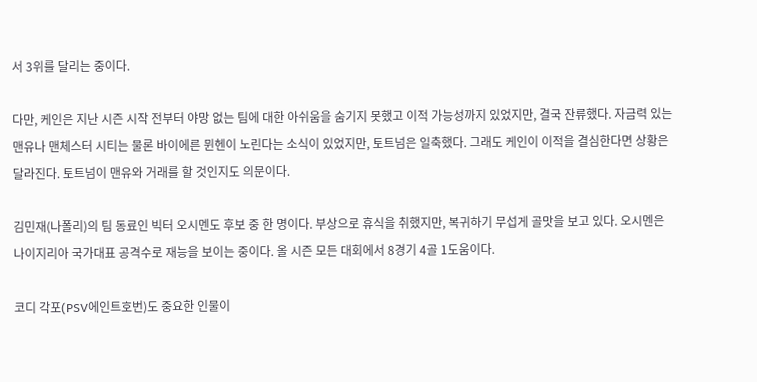서 3위를 달리는 중이다.

다만, 케인은 지난 시즌 시작 전부터 야망 없는 팀에 대한 아쉬움을 숨기지 못했고 이적 가능성까지 있었지만, 결국 잔류했다. 자금력 있는 맨유나 맨체스터 시티는 물론 바이에른 뮌헨이 노린다는 소식이 있었지만, 토트넘은 일축했다. 그래도 케인이 이적을 결심한다면 상황은 달라진다. 토트넘이 맨유와 거래를 할 것인지도 의문이다.

김민재(나폴리)의 팀 동료인 빅터 오시멘도 후보 중 한 명이다. 부상으로 휴식을 취했지만, 복귀하기 무섭게 골맛을 보고 있다. 오시멘은 나이지리아 국가대표 공격수로 재능을 보이는 중이다. 올 시즌 모든 대회에서 8경기 4골 1도움이다.

코디 각포(PSV에인트호번)도 중요한 인물이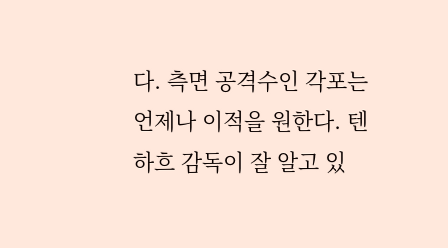다. 측면 공격수인 각포는 언제나 이적을 원한다. 텐 하흐 감독이 잘 알고 있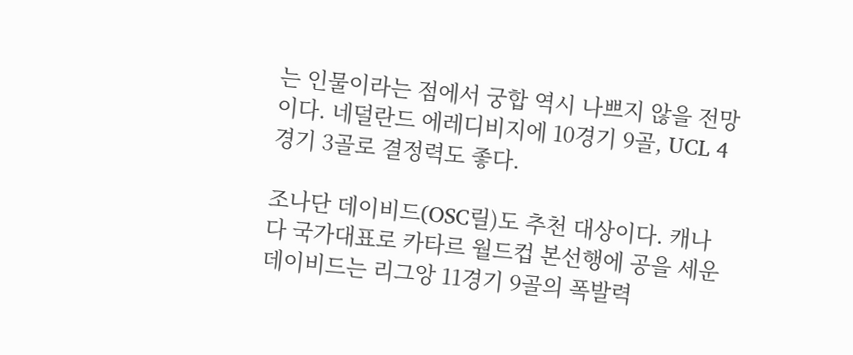는 인물이라는 점에서 궁합 역시 나쁘지 않을 전망이다. 네덜란드 에레디비지에 10경기 9골, UCL 4경기 3골로 결정력도 좋다.

조나단 데이비드(OSC릴)도 추천 대상이다. 캐나다 국가대표로 카타르 월드컵 본선행에 공을 세운 데이비드는 리그앙 11경기 9골의 폭발력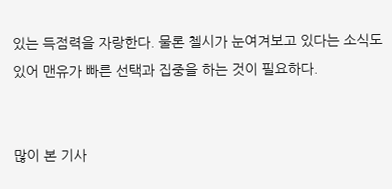있는 득점력을 자랑한다. 물론 첼시가 눈여겨보고 있다는 소식도 있어 맨유가 빠른 선택과 집중을 하는 것이 필요하다.


많이 본 기사